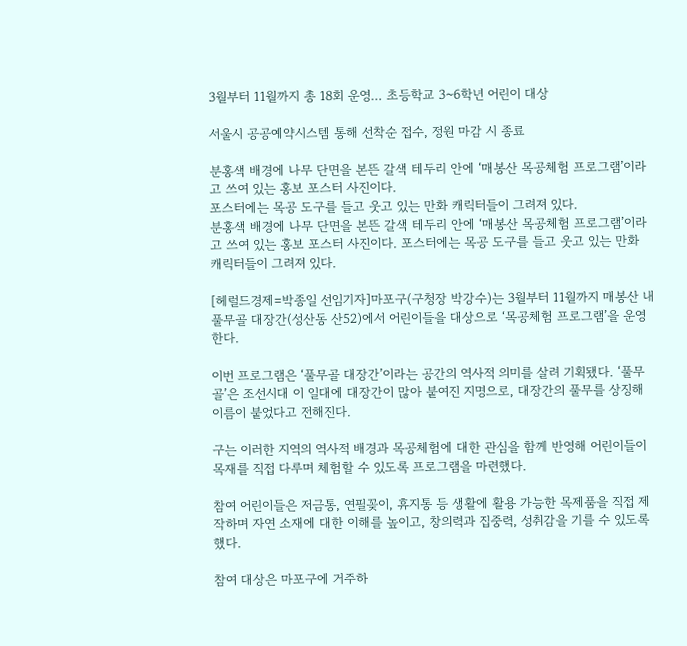3월부터 11월까지 총 18회 운영… 초등학교 3~6학년 어린이 대상

서울시 공공예약시스템 통해 선착순 접수, 정원 마감 시 종료

분홍색 배경에 나무 단면을 본뜬 갈색 테두리 안에 ‘매봉산 목공체험 프로그램’이라고 쓰여 있는 홍보 포스터 사진이다.
포스터에는 목공 도구를 들고 웃고 있는 만화 캐릭터들이 그려져 있다.
분홍색 배경에 나무 단면을 본뜬 갈색 테두리 안에 ‘매봉산 목공체험 프로그램’이라고 쓰여 있는 홍보 포스터 사진이다. 포스터에는 목공 도구를 들고 웃고 있는 만화 캐릭터들이 그려져 있다.

[헤럴드경제=박종일 선임기자]마포구(구청장 박강수)는 3월부터 11월까지 매봉산 내 풀무골 대장간(성산동 산52)에서 어린이들을 대상으로 ‘목공체험 프로그램’을 운영한다.

이번 프로그램은 ‘풀무골 대장간’이라는 공간의 역사적 의미를 살려 기획됐다. ‘풀무골’은 조선시대 이 일대에 대장간이 많아 붙여진 지명으로, 대장간의 풀무를 상징해 이름이 붙었다고 전해진다.

구는 이러한 지역의 역사적 배경과 목공체험에 대한 관심을 함께 반영해 어린이들이 목재를 직접 다루며 체험할 수 있도록 프로그램을 마련했다.

참여 어린이들은 저금통, 연필꽂이, 휴지통 등 생활에 활용 가능한 목제품을 직접 제작하며 자연 소재에 대한 이해를 높이고, 창의력과 집중력, 성취감을 기를 수 있도록 했다.

참여 대상은 마포구에 거주하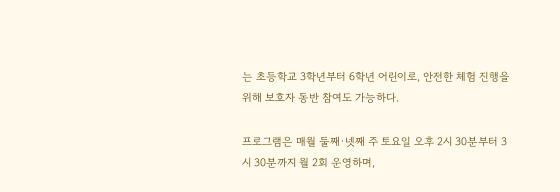는 초등학교 3학년부터 6학년 어린이로, 안전한 체험 진행을 위해 보호자 동반 참여도 가능하다.

프로그램은 매월 둘째·넷째 주 토요일 오후 2시 30분부터 3시 30분까지 월 2회 운영하며,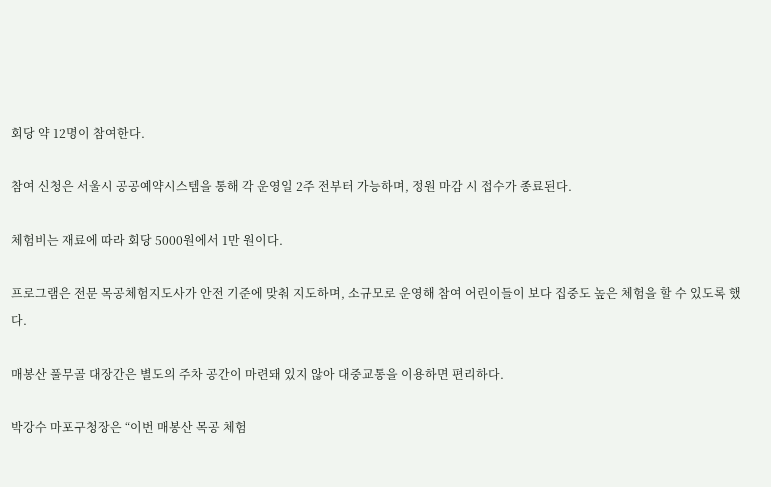회당 약 12명이 참여한다.

참여 신청은 서울시 공공예약시스템을 통해 각 운영일 2주 전부터 가능하며, 정원 마감 시 접수가 종료된다.

체험비는 재료에 따라 회당 5000원에서 1만 원이다.

프로그램은 전문 목공체험지도사가 안전 기준에 맞춰 지도하며, 소규모로 운영해 참여 어린이들이 보다 집중도 높은 체험을 할 수 있도록 했다.

매봉산 풀무골 대장간은 별도의 주차 공간이 마련돼 있지 않아 대중교통을 이용하면 편리하다.

박강수 마포구청장은 “이번 매봉산 목공 체험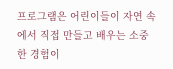프로그램은 어린이들이 자연 속에서 직접 만들고 배우는 소중한 경험이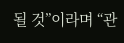될 것”이라며 “관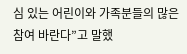심 있는 어린이와 가족분들의 많은 참여 바란다”고 말했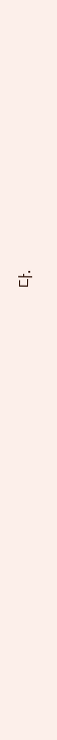다.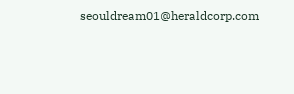seouldream01@heraldcorp.com